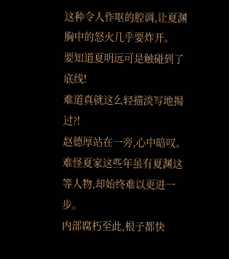这种令人作呕的腔调,让夏渊胸中的怒火几乎要炸开。
要知道夏明远可是触碰到了底线!
难道真就这么轻描淡写地揭过?!
赵德厚站在一旁,心中暗叹。
难怪夏家这些年虽有夏渊这等人物,却始终难以更进一步。
内部腐朽至此,根子都快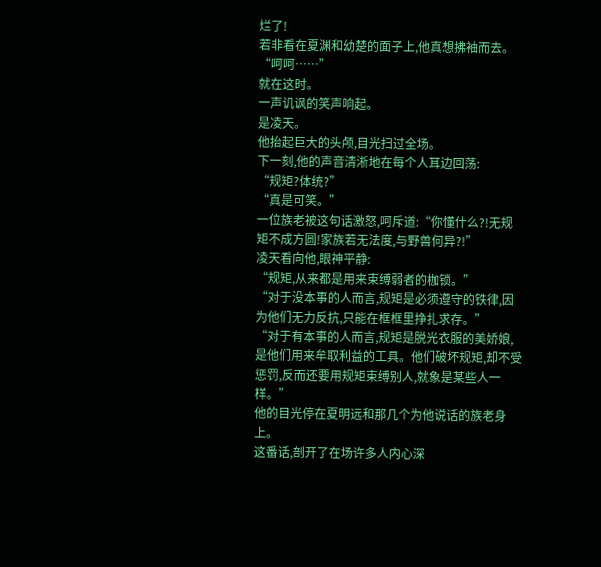烂了!
若非看在夏渊和幼楚的面子上,他真想拂袖而去。
“呵呵……”
就在这时。
一声讥讽的笑声响起。
是凌天。
他抬起巨大的头颅,目光扫过全场。
下一刻,他的声音清淅地在每个人耳边回荡:
“规矩?体统?”
“真是可笑。”
一位族老被这句话激怒,呵斥道:“你懂什么?!无规矩不成方圆!家族若无法度,与野兽何异?!”
凌天看向他,眼神平静:
“规矩,从来都是用来束缚弱者的枷锁。”
“对于没本事的人而言,规矩是必须遵守的铁律,因为他们无力反抗,只能在框框里挣扎求存。”
“对于有本事的人而言,规矩是脱光衣服的美娇娘,是他们用来牟取利益的工具。他们破坏规矩,却不受惩罚,反而还要用规矩束缚别人,就象是某些人一样。”
他的目光停在夏明远和那几个为他说话的族老身上。
这番话,剖开了在场许多人内心深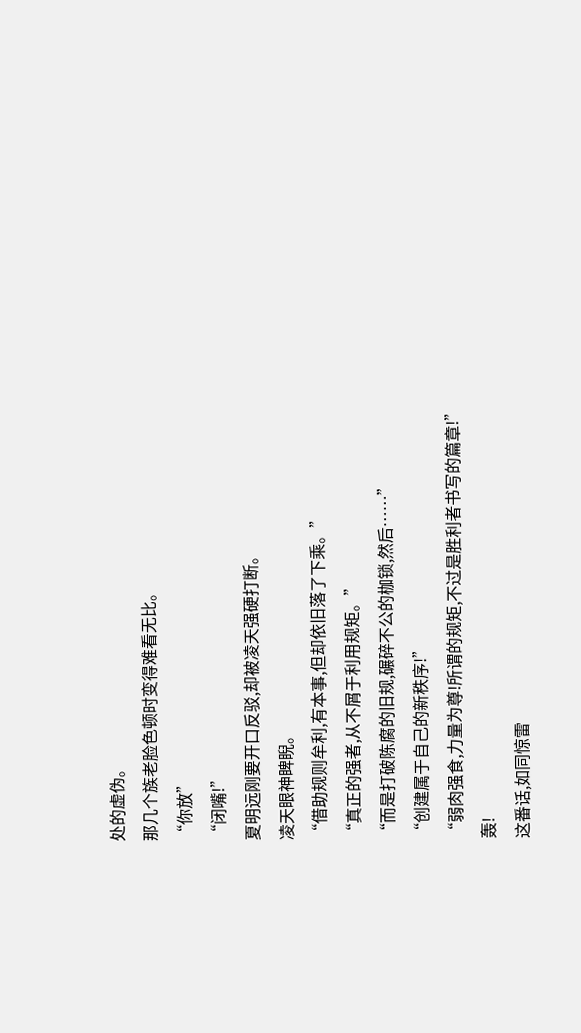处的虚伪。
那几个族老脸色顿时变得难看无比。
“你放”
“闭嘴!”
夏明远刚要开口反驳,却被凌天强硬打断。
凌天眼神睥睨。
“借助规则牟利,有本事,但却依旧落了下乘。”
“真正的强者,从不屑于利用规矩。”
“而是打破陈腐的旧规,碾碎不公的枷锁,然后……”
“创建属于自己的新秩序!”
“弱肉强食,力量为尊!所谓的规矩,不过是胜利者书写的篇章!”
轰!
这番话,如同惊雷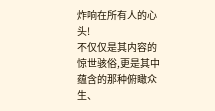炸响在所有人的心头!
不仅仅是其内容的惊世骇俗,更是其中蕴含的那种俯瞰众生、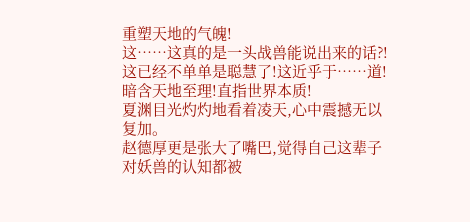重塑天地的气魄!
这……这真的是一头战兽能说出来的话?!
这已经不单单是聪慧了!这近乎于……道!
暗含天地至理!直指世界本质!
夏渊目光灼灼地看着凌天,心中震撼无以复加。
赵德厚更是张大了嘴巴,觉得自己这辈子对妖兽的认知都被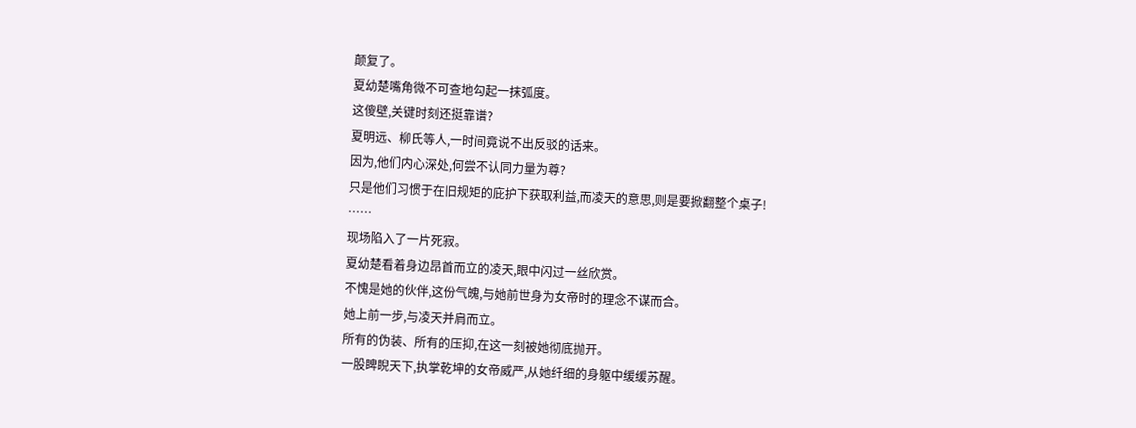颠复了。
夏幼楚嘴角微不可查地勾起一抹弧度。
这傻壁,关键时刻还挺靠谱?
夏明远、柳氏等人,一时间竟说不出反驳的话来。
因为,他们内心深处,何尝不认同力量为尊?
只是他们习惯于在旧规矩的庇护下获取利益,而凌天的意思,则是要掀翻整个桌子!
……
现场陷入了一片死寂。
夏幼楚看着身边昂首而立的凌天,眼中闪过一丝欣赏。
不愧是她的伙伴,这份气魄,与她前世身为女帝时的理念不谋而合。
她上前一步,与凌天并肩而立。
所有的伪装、所有的压抑,在这一刻被她彻底抛开。
一股睥睨天下,执掌乾坤的女帝威严,从她纤细的身躯中缓缓苏醒。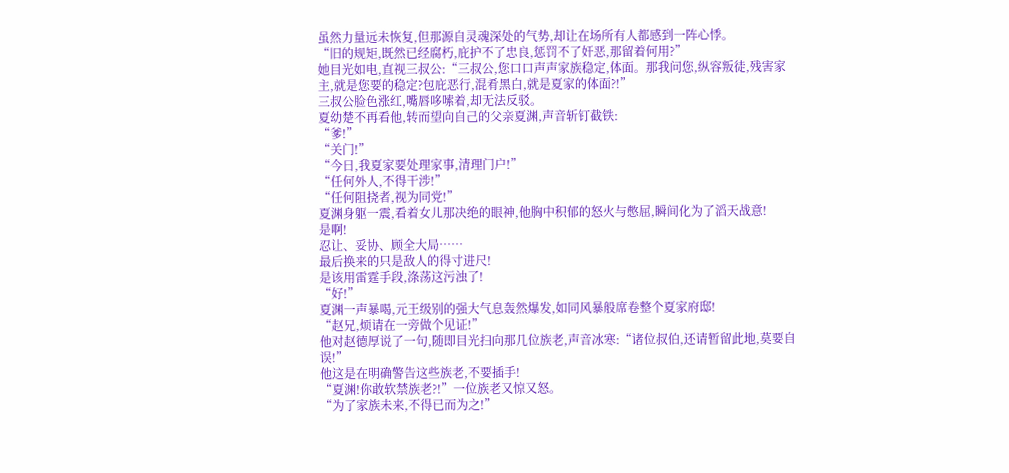虽然力量远未恢复,但那源自灵魂深处的气势,却让在场所有人都感到一阵心悸。
“旧的规矩,既然已经腐朽,庇护不了忠良,惩罚不了奸恶,那留着何用?”
她目光如电,直视三叔公:“三叔公,您口口声声家族稳定,体面。那我问您,纵容叛徒,残害家主,就是您要的稳定?包庇恶行,混肴黑白,就是夏家的体面?!”
三叔公脸色涨红,嘴唇哆嗦着,却无法反驳。
夏幼楚不再看他,转而望向自己的父亲夏渊,声音斩钉截铁:
“爹!”
“关门!”
“今日,我夏家要处理家事,清理门户!”
“任何外人,不得干涉!”
“任何阻挠者,视为同党!”
夏渊身躯一震,看着女儿那决绝的眼神,他胸中积郁的怒火与憋屈,瞬间化为了滔天战意!
是啊!
忍让、妥协、顾全大局……
最后换来的只是敌人的得寸进尺!
是该用雷霆手段,涤荡这污浊了!
“好!”
夏渊一声暴喝,元王级别的强大气息轰然爆发,如同风暴般席卷整个夏家府邸!
“赵兄,烦请在一旁做个见证!”
他对赵德厚说了一句,随即目光扫向那几位族老,声音冰寒:“诸位叔伯,还请暂留此地,莫要自误!”
他这是在明确警告这些族老,不要插手!
“夏渊!你敢软禁族老?!”一位族老又惊又怒。
“为了家族未来,不得已而为之!”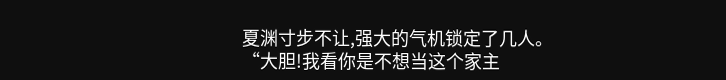夏渊寸步不让,强大的气机锁定了几人。
“大胆!我看你是不想当这个家主